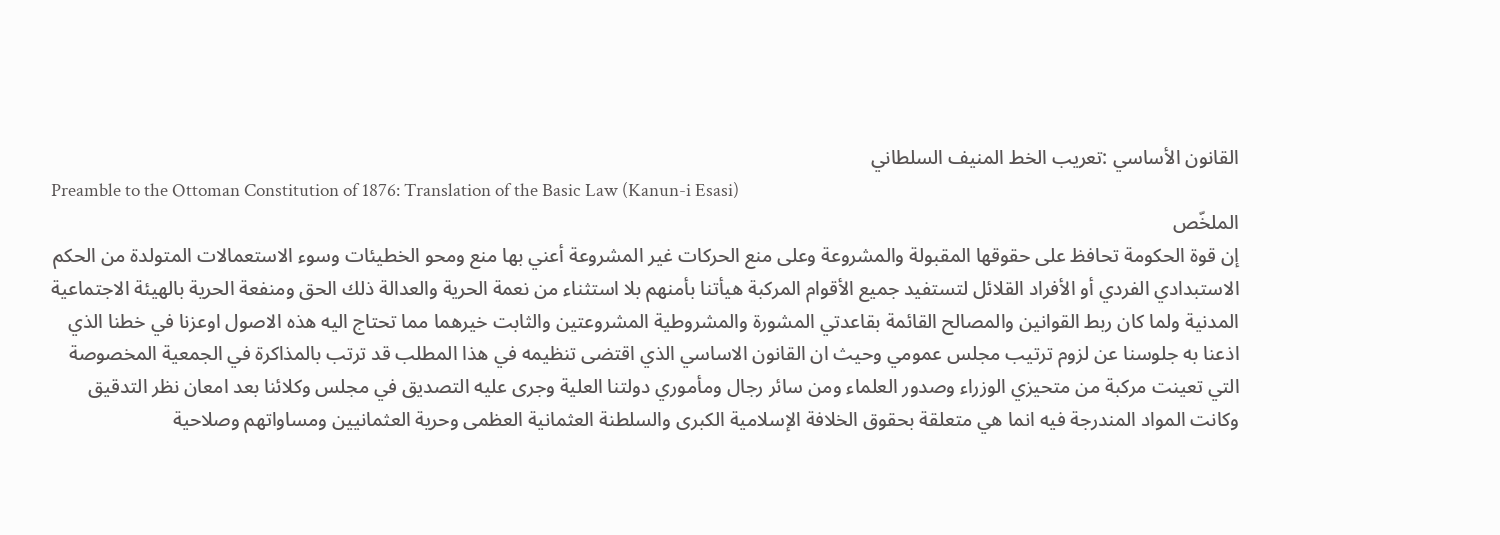القانون الأساسي :تعريب الخط المنيف السلطاني
Preamble to the Ottoman Constitution of 1876: Translation of the Basic Law (Kanun-i Esasi)
الملخّص
إن قوة الحكومة تحافظ على حقوقها المقبولة والمشروعة وعلى منع الحركات غير المشروعة أعني بها منع ومحو الخطيئات وسوء الاستعمالات المتولدة من الحكم الاستبدادي الفردي أو الأفراد القلائل لتستفيد جميع الأقوام المركبة هيأتنا بأمنهم بلا استثناء من نعمة الحرية والعدالة ذلك الحق ومنفعة الحرية بالهيئة الاجتماعية المدنية ولما كان ربط القوانين والمصالح القائمة بقاعدتي المشورة والمشروطية المشروعتين والثابت خيرهما مما تحتاج اليه هذه الاصول اوعزنا في خطنا الذي اذعنا به جلوسنا عن لزوم ترتيب مجلس عمومي وحيث ان القانون الاساسي الذي اقتضى تنظيمه في هذا المطلب قد ترتب بالمذاكرة في الجمعية المخصوصة التي تعينت مركبة من متحيزي الوزراء وصدور العلماء ومن سائر رجال ومأموري دولتنا العلية وجرى عليه التصديق في مجلس وكلائنا بعد امعان نظر التدقيق وكانت المواد المندرجة فيه انما هي متعلقة بحقوق الخلافة الإسلامية الكبرى والسلطنة العثمانية العظمى وحرية العثمانيين ومساواتهم وصلاحية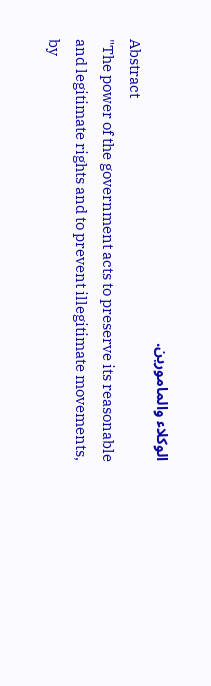الوكلاء والمامورين.
Abstract
"The power of the government acts to preserve its reasonable and legitimate rights and to prevent illegitimate movements, by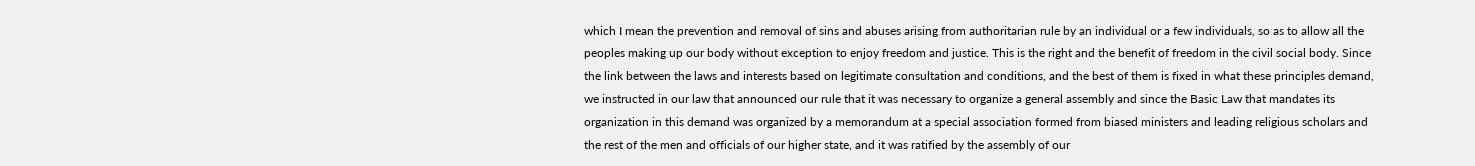which I mean the prevention and removal of sins and abuses arising from authoritarian rule by an individual or a few individuals, so as to allow all the peoples making up our body without exception to enjoy freedom and justice. This is the right and the benefit of freedom in the civil social body. Since the link between the laws and interests based on legitimate consultation and conditions, and the best of them is fixed in what these principles demand, we instructed in our law that announced our rule that it was necessary to organize a general assembly and since the Basic Law that mandates its organization in this demand was organized by a memorandum at a special association formed from biased ministers and leading religious scholars and the rest of the men and officials of our higher state, and it was ratified by the assembly of our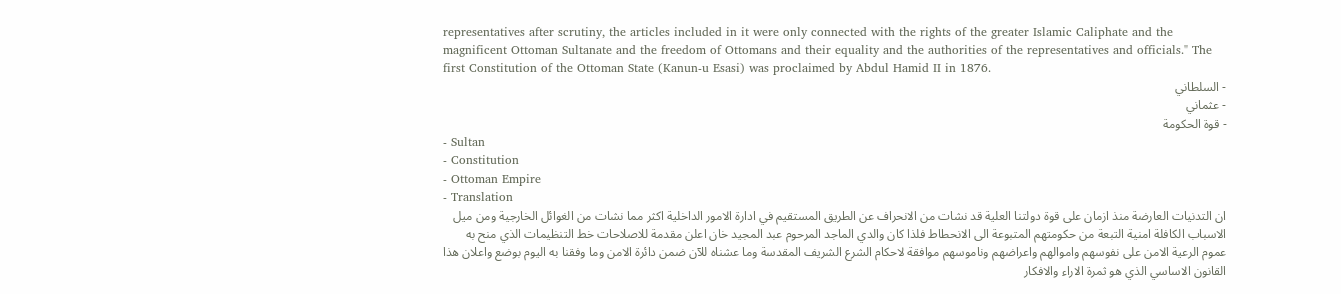representatives after scrutiny, the articles included in it were only connected with the rights of the greater Islamic Caliphate and the magnificent Ottoman Sultanate and the freedom of Ottomans and their equality and the authorities of the representatives and officials." The first Constitution of the Ottoman State (Kanun-u Esasi) was proclaimed by Abdul Hamid II in 1876.
- السلطاني
- عثماني
- قوة الحكومة
- Sultan
- Constitution
- Ottoman Empire
- Translation
ان التدنيات العارضة منذ ازمان على قوة دولتنا العلية قد نشات من الانحراف عن الطريق المستقيم في ادارة الامور الداخلية اكثر مما نشات من الغوائل الخارجية ومن ميل الاسباب الكافلة امنية التبعة من حكومتهم المتبوعة الى الانحطاط فلذا كان والدي الماجد المرحوم عبد المجيد خان اعلن مقدمة للاصلاحات خط التنظيمات الذي منح به عموم الرعية الامن على نفوسهم واموالهم واعراضهم وناموسهم موافقة لاحكام الشرع الشريف المقدسة وما عشناه للآن ضمن دائرة الامن وما وفقنا به اليوم بوضع واعلان هذا القانون الاساسي الذي هو ثمرة الاراء والافكار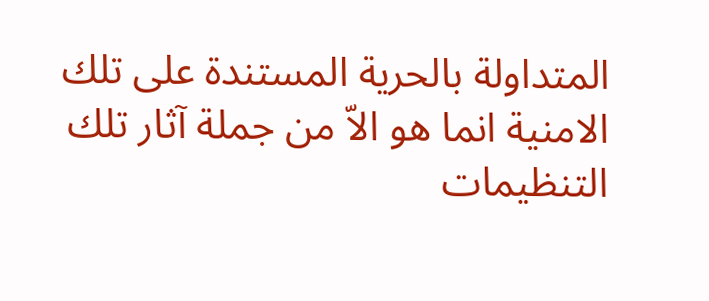المتداولة بالحرية المستندة على تلك الامنية انما هو الاّ من جملة آثار تلك التنظيمات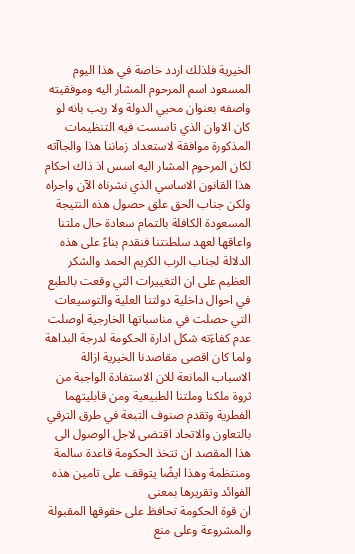الخيرية فلذلك اردد خاصة في هذا اليوم المسعود اسم المرحوم المشار اليه وموفقيته واصفه بعنوان محيي الدولة ولا ريب بانه لو كان الاوان الذي تاسست فيه التنظيمات المذكورة موافقة لاستعداد زماننا هذا والجاآته لكان المرحوم المشار اليه اسس اذ ذاك احكام هذا القانون الاساسي الذي نشرناه الآن واجراه ولكن جناب الحق علق حصول هذه النتيجة المسعودة الكافلة بالتمام سعادة حال ملتنا واعاقها لعهد سلطنتنا فنقدم بناءً على هذه الدلالة لجناب الرب الكريم الحمد والشكر العظيم على ان التغييرات التي وقعت بالطبع في احوال داخلية دولتنا العلية والتوسيعات التي حصلت في مناسباتها الخارجية اوصلت عدم كفاءَته شكل ادارة الحكومة لدرجة البداهة ولما كان اقصى مقاصدنا الخيرية ازالة الاسباب المانعة للان الاستفادة الواجبة من ثروة ملكنا وملتنا الطبيعية ومن قابليتهما الفطرية وتقدم صنوف التبعة في طرق الترقي بالتعاون والاتحاد اقتضى لاجل الوصول الى هذا المقصد ان تتخذ الحكومة قاعدة سالمة ومنتظمة وهذا ايضًا يتوقف على تامين هذه الفوائد وتقريرها بمعنى
ان قوة الحكومة تحافظ على حقوقها المقبولة والمشروعة وعلى منع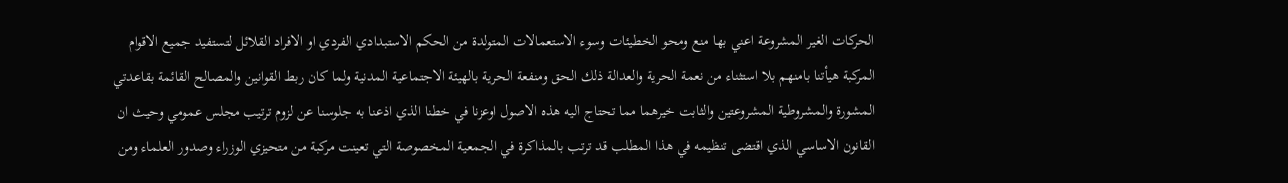الحركات الغير المشروعة اعني بها منع ومحو الخطيئات وسوء الاستعمالات المتولدة من الحكم الاستبدادي الفردي او الافراد القلائل لتستفيد جميع الاقوام المركبة هيأتنا بامنهم بلا استثناء من نعمة الحرية والعدالة ذلك الحق ومنفعة الحرية بالهيئة الاجتماعية المدنية ولما كان ربط القوانين والمصالح القائمة بقاعدتي المشورة والمشروطية المشروعتين والثابت خيرهما مما تحتاج اليه هذه الاصول اوعزنا في خطنا الذي اذعنا به جلوسنا عن لزوم ترتيب مجلس عمومي وحيث ان القانون الاساسي الذي اقتضى تنظيمه في هذا المطلب قد ترتب بالمذاكرة في الجمعية المخصوصة التي تعينت مركبة من متحيزي الوزراء وصدور العلماء ومن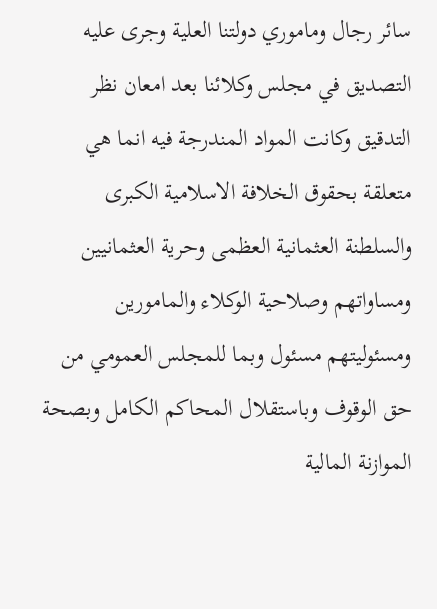سائر رجال وماموري دولتنا العلية وجرى عليه التصديق في مجلس وكلائنا بعد امعان نظر التدقيق وكانت المواد المندرجة فيه انما هي متعلقة بحقوق الخلافة الاسلامية الكبرى والسلطنة العثمانية العظمى وحرية العثمانيين ومساواتهم وصلاحية الوكلاء والمامورين ومسئوليتهم مسئول وبما للمجلس العمومي من حق الوقوف وباستقلال المحاكم الكامل وبصحة الموازنة المالية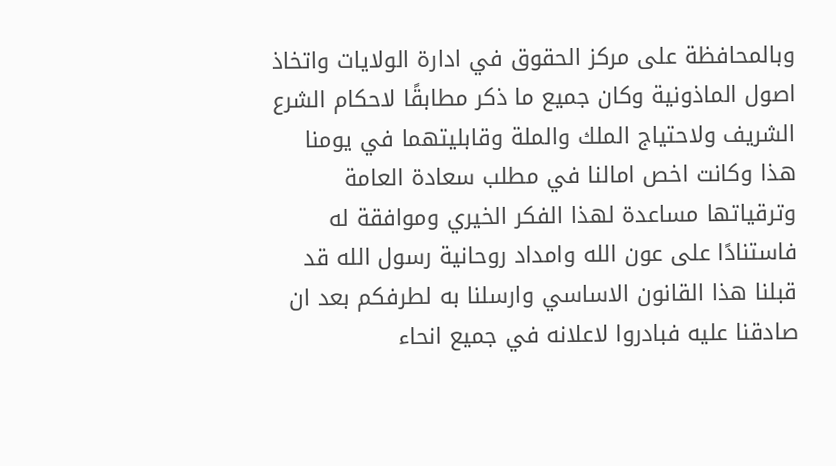وبالمحافظة على مركز الحقوق في ادارة الولايات واتخاذ اصول الماذونية وكان جميع ما ذكر مطابقًا لاحكام الشرع الشريف ولاحتياج الملك والملة وقابليتهما في يومنا هذا وكانت اخص امالنا في مطلب سعادة العامة وترقياتها مساعدة لهذا الفكر الخيري وموافقة له فاستنادًا على عون الله وامداد روحانية رسول الله قد قبلنا هذا القانون الاساسي وارسلنا به لطرفكم بعد ان صادقنا عليه فبادروا لاعلانه في جميع انحاء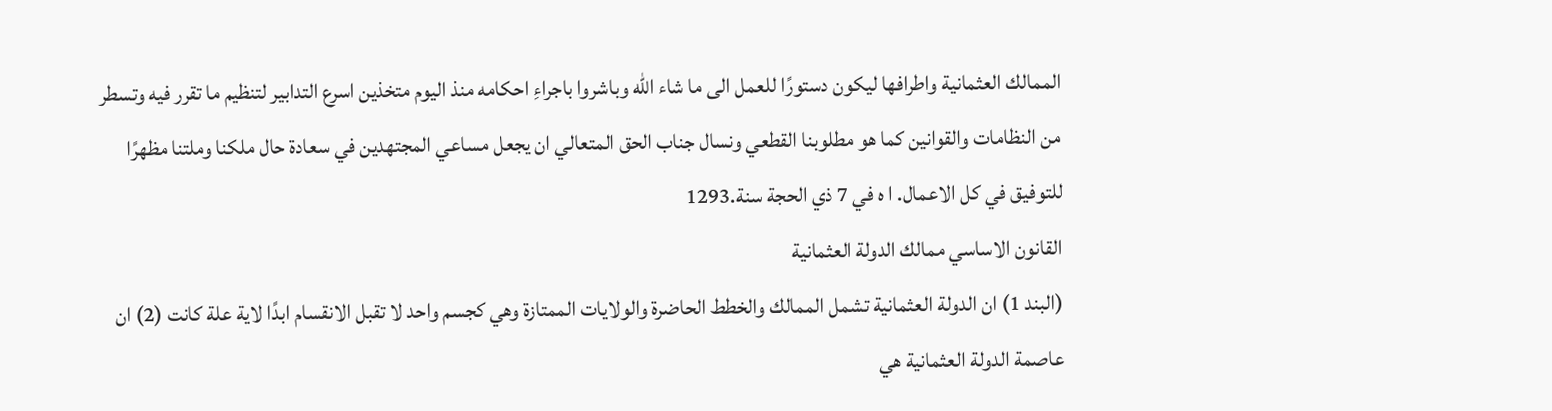الممالك العثمانية واطرافها ليكون دستورًا للعمل الى ما شاء الله وباشروا باجراءِ احكامه منذ اليوم متخذين اسرع التدابير لتنظيم ما تقرر فيه وتسطر من النظامات والقوانين كما هو مطلوبنا القطعي ونسال جناب الحق المتعالي ان يجعل مساعي المجتهدين في سعادة حال ملكنا وملتنا مظهرًا للتوفيق في كل الاعمال. ا ه في 7 ذي الحجة سنة.1293
القانون الاساسي ممالك الدولة العثمانية
(البند 1) ان الدولة العثمانية تشمل الممالك والخطط الحاضرة والولايات الممتازة وهي كجسم واحد لا تقبل الانقسام ابدًا لاية علة كانت (2) ان عاصمة الدولة العثمانية هي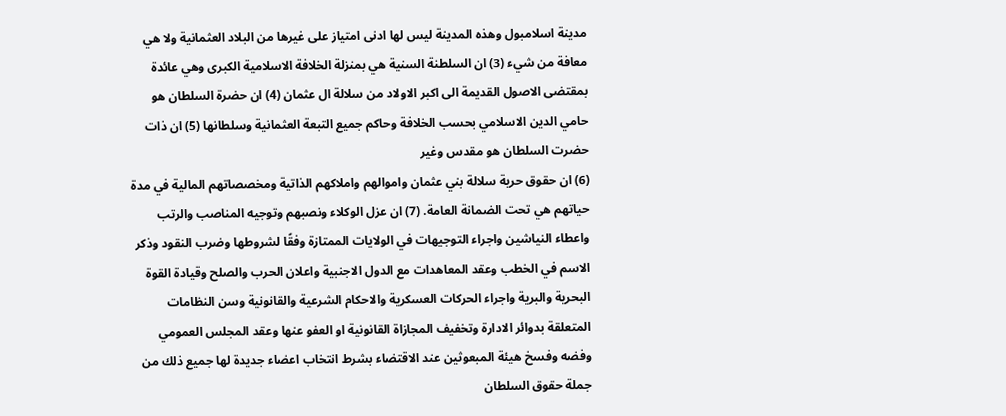مدينة اسلامبول وهذه المدينة ليس لها ادنى امتياز على غيرها من البلاد العثمانية ولا هي معافة من شيء (3) ان السلطنة السنية هي بمنزلة الخلافة الاسلامية الكبرى وهي عائدة بمقتضى الاصول القديمة الى اكبر الاولاد من سلالة ال عثمان (4) ان حضرة السلطان هو حامي الدين الاسلامي بحسب الخلافة وحاكم جميع التبعة العثمانية وسلطانها (5) ان ذات حضرت السلطان هو مقدس وغير
(6) ان حقوق حرية سلالة بني عثمان واموالهم واملاكهم الذاتية ومخصصاتهم المالية في مدة حياتهم هي تحت الضمانة العامة. (7) ان عزل الوكلاء ونصبهم وتوجيه المناصب والرتب واعطاء النياشين واجراء التوجيهات في الولايات الممتازة وفقًا لشروطها وضرب النقود وذكر الاسم في الخطب وعقد المعاهدات مع الدول الاجنبية واعلان الحرب والصلح وقيادة القوة البحرية والبرية واجراء الحركات العسكرية والاحكام الشرعية والقانونية وسن النظامات المتعلقة بدوائر الادارة وتخفيف المجازاة القانونية او العفو عنها وعقد المجلس العمومي وفضه وفسخ هيئة المبعوثين عند الاقتضاء بشرط انتخاب اعضاء جديدة لها جميع ذلك من جملة حقوق السلطان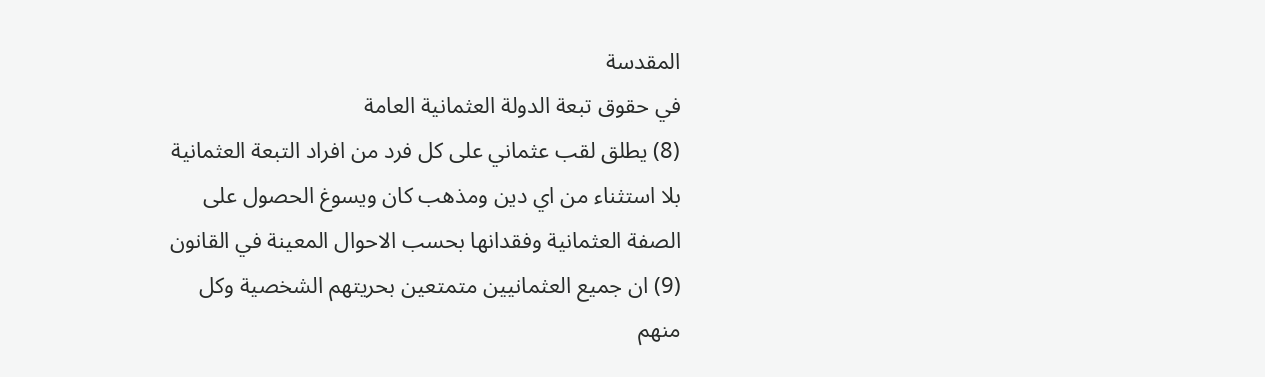المقدسة
في حقوق تبعة الدولة العثمانية العامة
(8) يطلق لقب عثماني على كل فرد من افراد التبعة العثمانية بلا استثناء من اي دين ومذهب كان ويسوغ الحصول على الصفة العثمانية وفقدانها بحسب الاحوال المعينة في القانون (9) ان جميع العثمانيين متمتعين بحريتهم الشخصية وكل منهم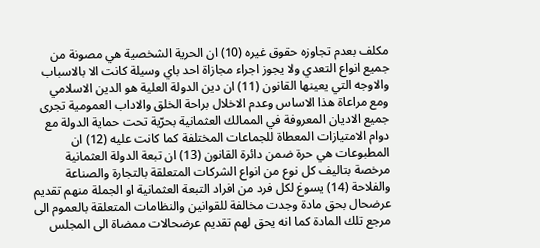مكلف بعدم تجاوزه حقوق غيره (10) ان الحرية الشخصية هي مصونة من جميع انواع التعدي ولا يجوز اجراء مجازاة احد باي وسيلة كانت الا بالاسباب والاوجه التي يعينها القانون (11) ان دين الدولة العلية هو الدين الاسلامي ومع مراعاة هذا الاساس وعدم الاخلال براحة الخلق والاداب العمومية تجرى جميع الاديان المعروفة في الممالك العثمانية بحرّية تحت حماية الدولة مع دوام الامتيازات المعطاة للجماعات المختلفة كما كانت عليه (12) ان المطبوعات هي حرة ضمن دائرة القانون (13) ان تبعة الدولة العثمانية مرخصة بتاليف كل نوع من انواع الشركات المتعلقة بالتجارة والصناعة والفلاحة (14) يسوغ لكل فرد من افراد التبعة العثمانية او الجملة منهم تقديم عرضحال بحق مادة وجدت مخالفة للقوانين والنظامات المتعلقة بالعموم الى مرجع تلك المادة كما انه يحق لهم تقديم عرضحالات ممضاة الى المجلس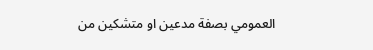العمومي بصفة مدعين او متشكين من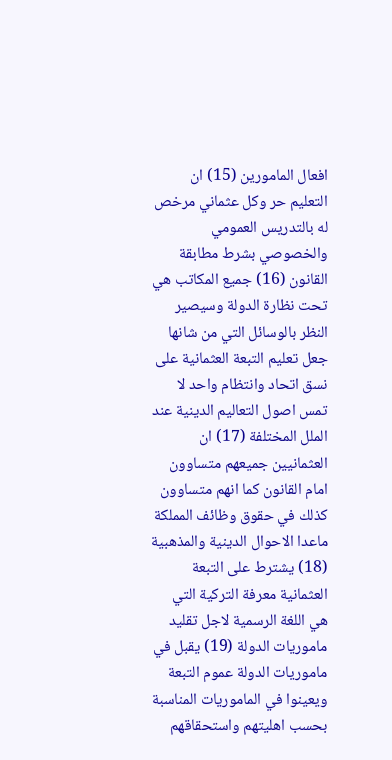افعال المامورين (15) ان التعليم حر وكل عثماني مرخص له بالتدريس العمومي والخصوصي بشرط مطابقة القانون (16) جميع المكاتب هي تحت نظارة الدولة وسيصير النظر بالوسائل التي من شانها جعل تعليم التبعة العثمانية على نسق اتحاد وانتظام واحد لا تمس اصول التعاليم الدينية عند الملل المختلفة (17) ان العثمانيين جميعهم متساوون امام القانون كما انهم متساوون كذلك في حقوق وظائف المملكة ماعدا الاحوال الدينية والمذهبية (18) يشترط على التبعة العثمانية معرفة التركية التي هي اللغة الرسمية لاجل تقليد ماموريات الدولة (19) يقبل في ماموريات الدولة عموم التبعة ويعينوا في الماموريات المناسبة بحسب اهليتهم واستحقاقهم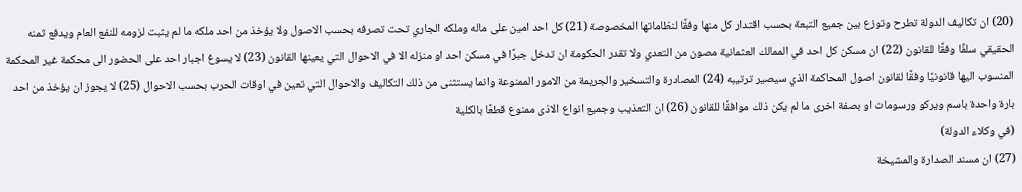(20) ان تكاليف الدولة تطرح وتوزع بين جميع التبعة بحسب اقتدار كل منها وفقًا لنظاماتها المخصوصة (21) كل احد امين على ماله وملكه الجاري تحت تصرفه بحسب الاصول ولا يؤخذ من احد ملكه ما لم يثبت لزومه للنفع العام ويدفع ثمنه الحقيقي سلفًا وفقًا للقانون (22) ان مسكن كل احد في الممالك العثمانية مصون من التعدي ولا تقدر الحكومة ان تدخل جبرًا في مسكن احد او منزله الا في الاحوال التي يعينها القانون (23) لا يسوغ اجبار احد على الحضور الى محكمة غير المحكمة المنسوب اليها قانونيًا وفقًا لقانون اصول المحاكمة الذي سيصير ترتيبه (24) المصادرة والتسخير والجريمة من الامور الممنوعة وانما يستثنى من ذلك التكاليف والاحوال التي تعين في اوقات الحرب بحسب الاحوال (25) لا يجوز ان يؤخذ من احد بارة واحدة باسم ويركو ورسومات او بصفة اخرى ما لم يكن ذلك موافقًا للقانون (26) ان التعذيب وجميع انواع الاذى ممنوع قطعًا بالكلية
(في وكلاء الدولة)
(27) ان مسند الصدارة والمشيخة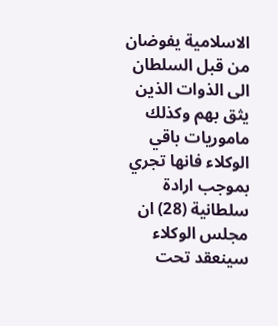الاسلامية يفوضان من قبل السلطان الى الذوات الذين يثق بهم وكذلك ماموريات باقي الوكلاء فانها تجري بموجب ارادة سلطانية (28) ان مجلس الوكلاء سينعقد تحت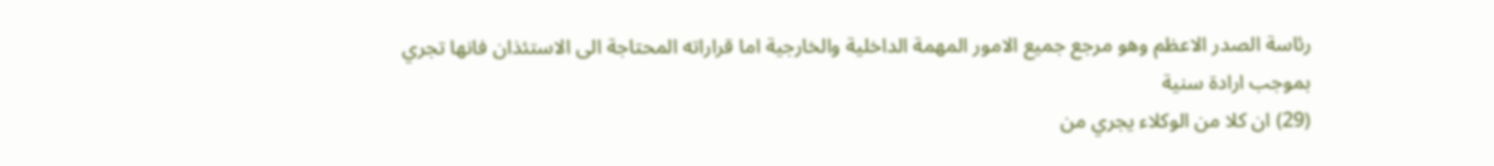رئاسة الصدر الاعظم وهو مرجع جميع الامور المهمة الداخلية والخارجية اما قراراته المحتاجة الى الاستئذان فانها تجري بموجب ارادة سنية
(29) ان كلا من الوكلاء يجري من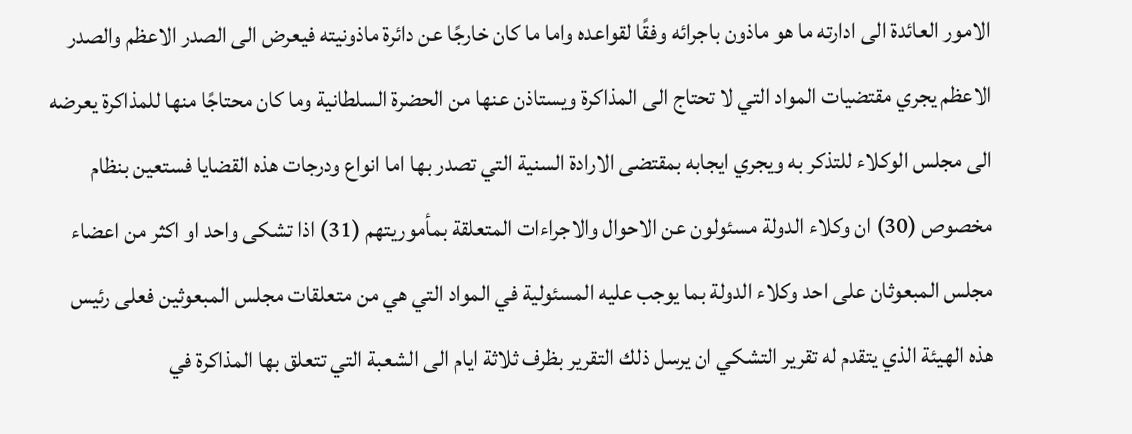الامور العائدة الى ادارته ما هو ماذون باجرائه وفقًا لقواعده واما ما كان خارجًا عن دائرة ماذونيته فيعرض الى الصدر الاعظم والصدر الاعظم يجري مقتضيات المواد التي لا تحتاج الى المذاكرة ويستاذن عنها من الحضرة السلطانية وما كان محتاجًا منها للمذاكرة يعرضه الى مجلس الوكلاء للتذكر به ويجري ايجابه بمقتضى الارادة السنية التي تصدر بها اما انواع ودرجات هذه القضايا فستعين بنظام مخصوص (30) ان وكلاء الدولة مسئولون عن الاحوال والاجراءات المتعلقة بمأموريتهم (31) اذا تشكى واحد او اكثر من اعضاء مجلس المبعوثان على احد وكلاء الدولة بما يوجب عليه المسئولية في المواد التي هي من متعلقات مجلس المبعوثين فعلى رئيس هذه الهيئة الذي يتقدم له تقرير التشكي ان يرسل ذلك التقرير بظرف ثلاثة ايام الى الشعبة التي تتعلق بها المذاكرة في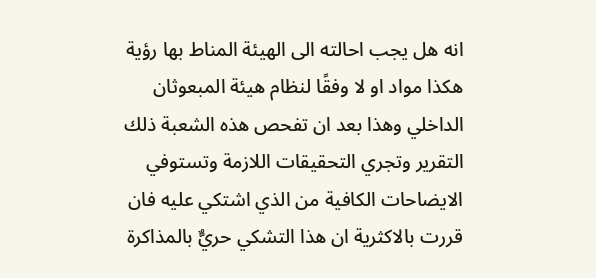انه هل يجب احالته الى الهيئة المناط بها رؤية هكذا مواد او لا وفقًا لنظام هيئة المبعوثان الداخلي وهذا بعد ان تفحص هذه الشعبة ذلك التقرير وتجري التحقيقات اللازمة وتستوفي الايضاحات الكافية من الذي اشتكي عليه فان قررت بالاكثرية ان هذا التشكي حريٌّ بالمذاكرة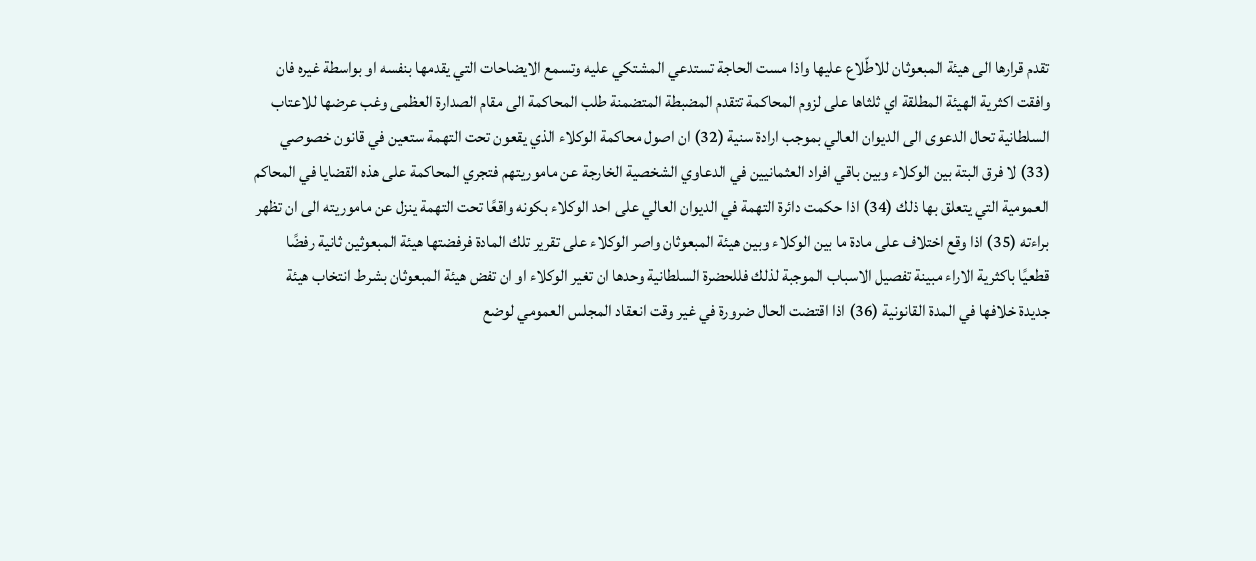تقدم قرارها الى هيئة المبعوثان للاطّلاع عليها واذا مست الحاجة تستدعي المشتكي عليه وتسمع الايضاحات التي يقدمها بنفسه او بواسطة غيره فان وافقت اكثرية الهيئة المطلقة اي ثلثاها على لزوم المحاكمة تتقدم المضبطة المتضمنة طلب المحاكمة الى مقام الصدارة العظمى وغب عرضها للاعتاب السلطانية تحال الدعوى الى الديوان العالي بموجب ارادة سنية (32) ان اصول محاكمة الوكلاء الذي يقعون تحت التهمة ستعين في قانون خصوصي (33) لا فرق البتة بين الوكلاء وبين باقي افراد العثمانيين في الدعاوي الشخصية الخارجة عن ماموريتهم فتجري المحاكمة على هذه القضايا في المحاكم العمومية التي يتعلق بها ذلك (34) اذا حكمت دائرة التهمة في الديوان العالي على احد الوكلاء بكونه واقعًا تحت التهمة ينزل عن ماموريته الى ان تظهر براءته (35) اذا وقع اختلاف على مادة ما بين الوكلاء وبين هيئة المبعوثان واصر الوكلاء على تقرير تلك المادة فرفضتها هيئة المبعوثين ثانية رفضًا قطعيًا باكثرية الاراء مبينة تفصيل الاسباب الموجبة لذلك فللحضرة السلطانية وحدها ان تغير الوكلاء او ان تفض هيئة المبعوثان بشرط انتخاب هيئة جديدة خلافها في المدة القانونية (36) اذا اقتضت الحال ضرورة في غير وقت انعقاد المجلس العمومي لوضع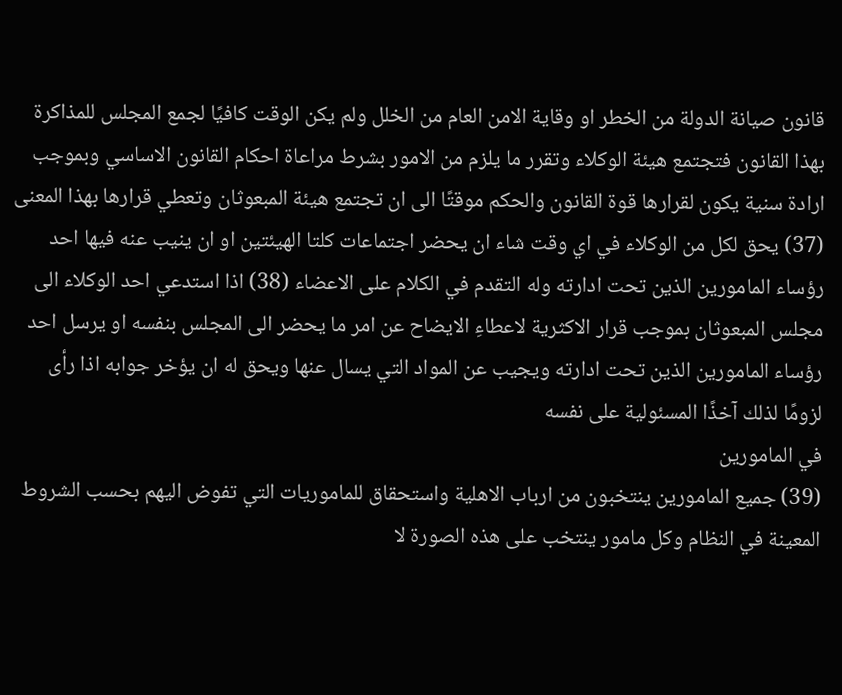قانون صيانة الدولة من الخطر او وقاية الامن العام من الخلل ولم يكن الوقت كافيًا لجمع المجلس للمذاكرة بهذا القانون فتجتمع هيئة الوكلاء وتقرر ما يلزم من الامور بشرط مراعاة احكام القانون الاساسي وبموجب ارادة سنية يكون لقرارها قوة القانون والحكم موقتًا الى ان تجتمع هيئة المبعوثان وتعطي قرارها بهذا المعنى (37) يحق لكل من الوكلاء في اي وقت شاء ان يحضر اجتماعات كلتا الهيئتين او ان ينيب عنه فيها احد رؤساء المامورين الذين تحت ادارته وله التقدم في الكلام على الاعضاء (38) اذا استدعي احد الوكلاء الى مجلس المبعوثان بموجب قرار الاكثرية لاعطاءِ الايضاح عن امر ما يحضر الى المجلس بنفسه او يرسل احد رؤساء المامورين الذين تحت ادارته ويجيب عن المواد التي يسال عنها ويحق له ان يؤخر جوابه اذا رأى لزومًا لذلك آخذًا المسئولية على نفسه
في المامورين
(39) جميع المامورين ينتخبون من ارباب الاهلية واستحقاق للماموريات التي تفوض اليهم بحسب الشروط المعينة في النظام وكل مامور ينتخب على هذه الصورة لا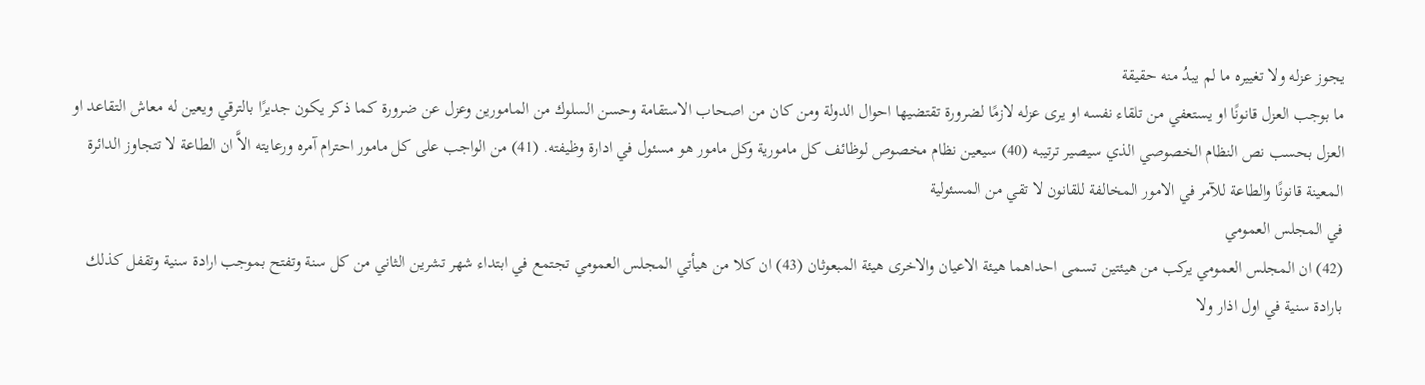يجوز عزله ولا تغييره ما لم يبدُ منه حقيقة
ما بوجب العزل قانونًا او يستعفي من تلقاء نفسه او يرى عزله لازمًا لضرورة تقتضيها احوال الدولة ومن كان من اصحاب الاستقامة وحسن السلوك من المامورين وعزل عن ضرورة كما ذكر يكون جديرًا بالترقي ويعين له معاش التقاعد او العزل بحسب نص النظام الخصوصي الذي سيصير ترتيبه (40) سيعين نظام مخصوص لوظائف كل مامورية وكل مامور هو مسئول في ادارة وظيفته. (41) من الواجب على كل مامور احترام آمره ورعايته الاَّ ان الطاعة لا تتجاوز الدائرة المعينة قانونًا والطاعة للآمر في الامور المخالفة للقانون لا تقي من المسئولية
في المجلس العمومي
(42) ان المجلس العمومي يركب من هيئتين تسمى احداهما هيئة الاعيان والاخرى هيئة المبعوثان (43) ان كلا من هيأتي المجلس العمومي تجتمع في ابتداء شهر تشرين الثاني من كل سنة وتفتح بموجب ارادة سنية وتقفل كذلك بارادة سنية في اول اذار ولا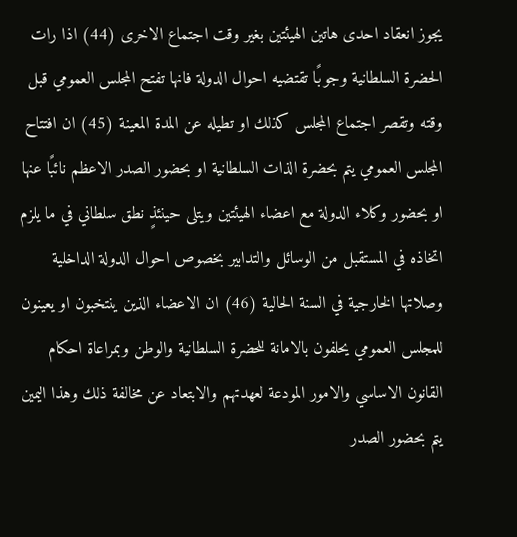يجوز انعقاد احدى هاتين الهيئتين بغير وقت اجتماع الاخرى (44) اذا رات الحضرة السلطانية وجوبًا تقتضيه احوال الدولة فانها تفتح المجلس العمومي قبل وقته وتقصر اجتماع المجلس كذلك او تطيله عن المدة المعينة (45) ان افتتاح المجلس العمومي يتم بحضرة الذات السلطانية او بحضور الصدر الاعظم نائبًا عنها او بحضور وكلاء الدولة مع اعضاء الهيئتين ويتلى حينئذٍ نطق سلطاني في ما يلزم اتخاذه في المستقبل من الوسائل والتدابير بخصوص احوال الدولة الداخلية وصلاتها الخارجية في السنة الحالية (46) ان الاعضاء الذين ينتخبون او يعينون للمجلس العمومي يحلفون بالامانة للحضرة السلطانية والوطن وبمراعاة احكام القانون الاساسي والامور المودعة لعهدتهم والابتعاد عن مخالفة ذلك وهذا اليمين يتم بحضور الصدر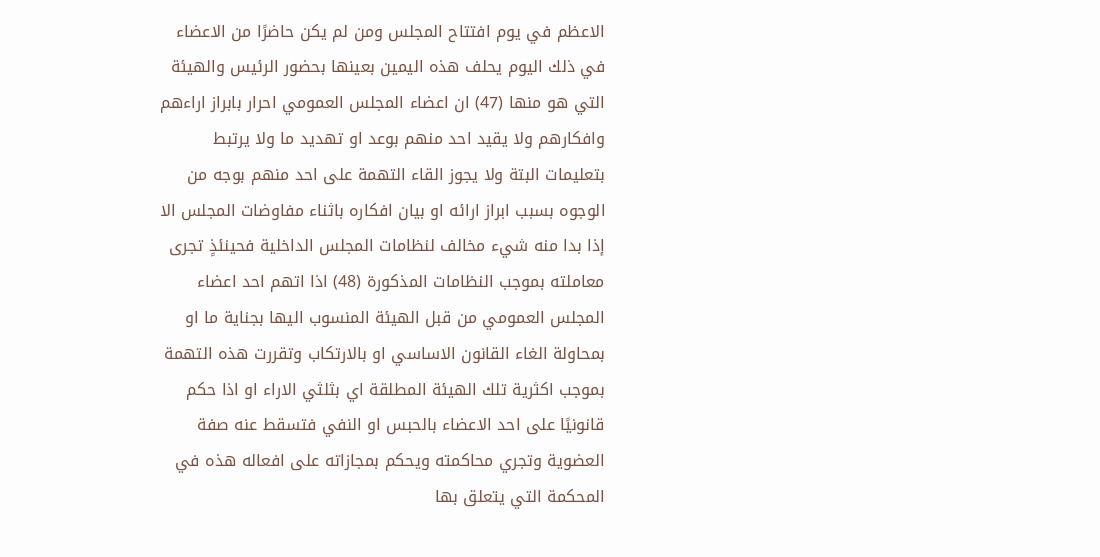الاعظم في يوم افتتاح المجلس ومن لم يكن حاضرًا من الاعضاء في ذلك اليوم يحلف هذه اليمين بعينها بحضور الرئيس والهيئة التي هو منها (47) ان اعضاء المجلس العمومي احرار بابراز اراءهم وافكارهم ولا يقيد احد منهم بوعد او تهديد ما ولا يرتبط بتعليمات البتة ولا يجوز القاء التهمة على احد منهم بوجه من الوجوه بسبب ابراز ارائه او بيان افكاره باثناء مفاوضات المجلس الا إذا بدا منه شيء مخالف لنظامات المجلس الداخلية فحينئذٍ تجرى معاملته بموجب النظامات المذكورة (48) اذا اتهم احد اعضاء المجلس العمومي من قبل الهيئة المنسوب اليها بجناية ما او بمحاولة الغاء القانون الاساسي او بالارتكاب وتقررت هذه التهمة بموجب اكثرية تلك الهيئة المطلقة اي بثلثي الاراء او اذا حكم قانونيًا على احد الاعضاء بالحبس او النفي فتسقط عنه صفة العضوية وتجري محاكمته ويحكم بمجازاته على افعاله هذه في المحكمة التي يتعلق بها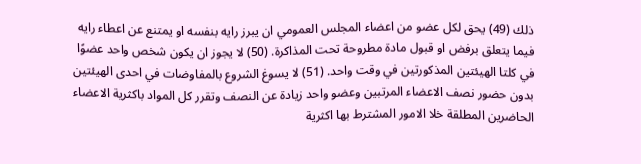ذلك (49) يحق لكل عضو من اعضاء المجلس العمومي ان يبرز رايه بنفسه او يمتنع عن اعطاء رايه فيما يتعلق برفض او قبول مادة مطروحة تحت المذاكرة. (50) لا يجوز ان يكون شخص واحد عضوًا في كلتا الهيئتين المذكورتين في وقت واحد. (51) لا يسوغ الشروع بالمفاوضات في احدى الهيئتين بدون حضور نصف الاعضاء المرتبين وعضو واحد زيادة عن النصف وتقرر كل المواد باكثرية الاعضاء الحاضرين المطلقة خلا الامور المشترط بها اكثرية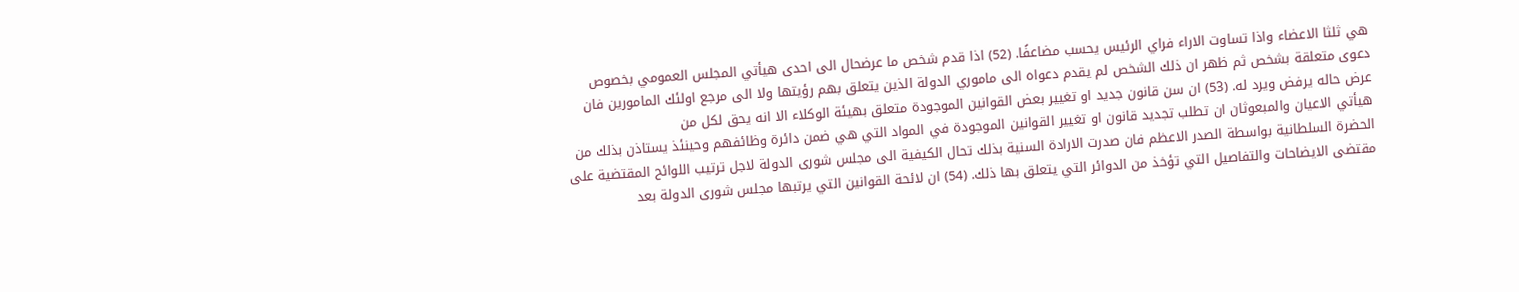هي ثلثا الاعضاء واذا تساوت الاراء فراي الرئيس يحسب مضاعفًا. (52) اذا قدم شخص ما عرضحال الى احدى هيأتي المجلس العمومي بخصوص دعوى متعلقة بشخص ثم ظهر ان ذلك الشخص لم يقدم دعواه الى ماموري الدولة الذين يتعلق بهم رؤيتها ولا الى مرجع اولئك المامورين فان عرض حاله يرفض ويرد له. (53) ان سن قانون جديد او تغيير بعض القوانين الموجودة متعلق بهيئة الوكلاء الا انه يحق لكل من
هيأتي الاعيان والمبعوثان ان تطلب تجديد قانون او تغيير القوانين الموجودة في المواد التي هي ضمن دائرة وظائفهم وحينئذ يستاذن بذلك من الحضرة السلطانية بواسطة الصدر الاعظم فان صدرت الارادة السنية بذلك تحال الكيفية الى مجلس شورى الدولة لاجل ترتيب اللوائح المقتضية على مقتضى الايضاحات والتفاصيل التي تؤخذ من الدوائر التي يتعلق بها ذلك. (54) ان لائحة القوانين التي يرتبها مجلس شورى الدولة بعد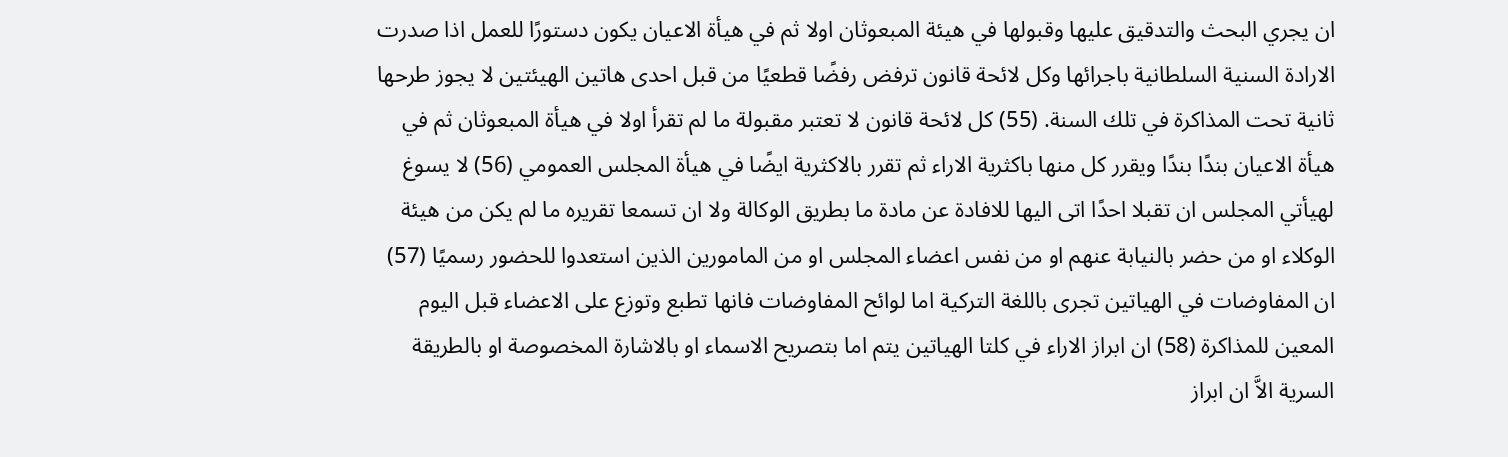ان يجري البحث والتدقيق عليها وقبولها في هيئة المبعوثان اولا ثم في هيأة الاعيان يكون دستورًا للعمل اذا صدرت الارادة السنية السلطانية باجرائها وكل لائحة قانون ترفض رفضًا قطعيًا من قبل احدى هاتين الهيئتين لا يجوز طرحها ثانية تحت المذاكرة في تلك السنة. (55) كل لائحة قانون لا تعتبر مقبولة ما لم تقرأ اولا في هيأة المبعوثان ثم في هيأة الاعيان بندًا بندًا ويقرر كل منها باكثرية الاراء ثم تقرر بالاكثرية ايضًا في هيأة المجلس العمومي (56) لا يسوغ لهيأتي المجلس ان تقبلا احدًا اتى اليها للافادة عن مادة ما بطريق الوكالة ولا ان تسمعا تقريره ما لم يكن من هيئة الوكلاء او من حضر بالنيابة عنهم او من نفس اعضاء المجلس او من المامورين الذين استعدوا للحضور رسميًا (57) ان المفاوضات في الهياتين تجرى باللغة التركية اما لوائح المفاوضات فانها تطبع وتوزع على الاعضاء قبل اليوم المعين للمذاكرة (58) ان ابراز الاراء في كلتا الهياتين يتم اما بتصريح الاسماء او بالاشارة المخصوصة او بالطريقة السرية الاَّ ان ابراز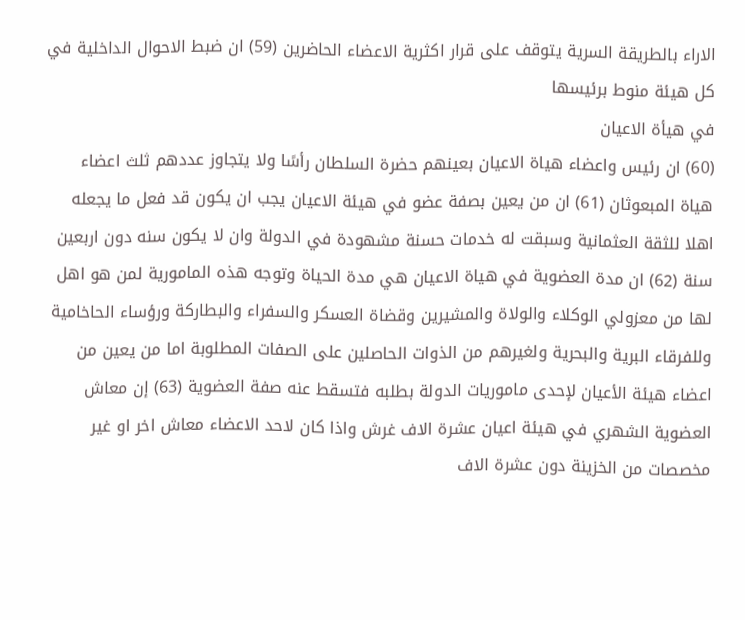الاراء بالطريقة السرية يتوقف على قرار اكثرية الاعضاء الحاضرين (59) ان ضبط الاحوال الداخلية في كل هيئة منوط برئيسها
في هيأة الاعيان
(60) ان رئيس واعضاء هياة الاعيان بعينهم حضرة السلطان رأسًا ولا يتجاوز عددهم ثلث اعضاء هياة المبعوثان (61) ان من يعين بصفة عضو في هيئة الاعيان يجب ان يكون قد فعل ما يجعله اهلا للثقة العثمانية وسبقت له خدمات حسنة مشهودة في الدولة وان لا يكون سنه دون اربعين سنة (62) ان مدة العضوية في هياة الاعيان هي مدة الحياة وتوجه هذه المامورية لمن هو اهل لها من معزولي الوكلاء والولاة والمشيرين وقضاة العسكر والسفراء والبطاركة ورؤساء الحاخامية وللفرقاء البرية والبحرية ولغيرهم من الذوات الحاصلين على الصفات المطلوبة اما من يعين من اعضاء هيئة الأعيان لإحدى ماموريات الدولة بطلبه فتسقط عنه صفة العضوية (63) إن معاش العضوية الشهري في هيئة اعيان عشرة الاف غرش واذا كان لاحد الاعضاء معاش اخر او غير مخصصات من الخزينة دون عشرة الاف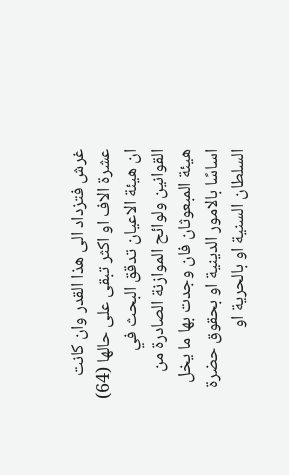غرش فتزداد الى هذا القدر وان كانت عشرة الاف او اكثر تبقى على حالها (64) ان هيئة الاعيان تدقق البحث في القوانين ولوائح الموازنة الصادرة من هيئة المبعوثان فان وجدت بها ما يخل اساسًا بالامور الدينية او بحقوق حضرة السلطان السنية او بالحرية او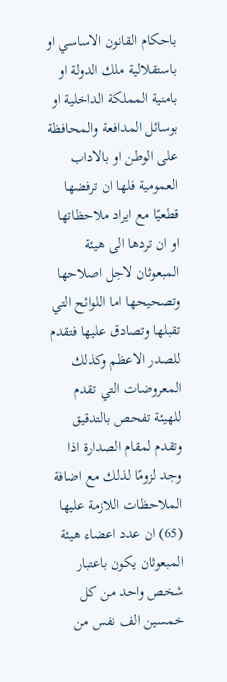باحكام القانون الاساسي او باستقلالية ملك الدولة او بامنية المملكة الداخلية او بوسائل المدافعة والمحافظة على الوطن او بالاداب العمومية فلها ان ترفضها قطعيًا مع ايراد ملاحظاتها او ان تردها الى هيئة المبعوثان لاجل اصلاحها وتصحيحها اما اللوائح التي تقبلها وتصادق عليها فتقدم للصدر الاعظم وكذلك المعروضات التي تقدم للهيئة تفحص بالتدقيق وتقدم لمقام الصدارة اذا وجد لزومًا لذلك مع اضافة الملاحظات اللازمة عليها
(65) ان عدد اعضاء هيئة المبعوثان يكون باعتبار شخص واحد من كل خمسين الف نفس من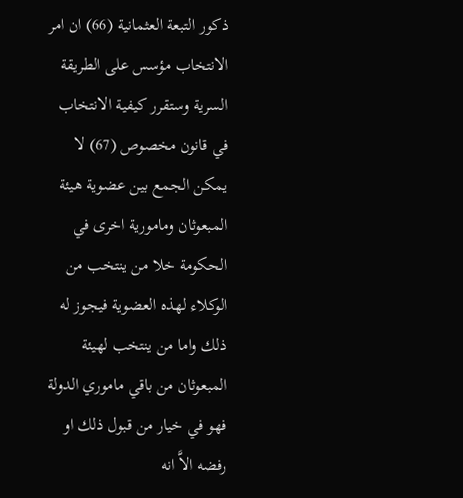ذكور التبعة العثمانية (66) ان امر الانتخاب مؤسس على الطريقة السرية وستقرر كيفية الانتخاب في قانون مخصوص (67) لا يمكن الجمع بين عضوية هيئة المبعوثان ومامورية اخرى في الحكومة خلا من ينتخب من الوكلاء لهذه العضوية فيجوز له ذلك واما من ينتخب لهيئة المبعوثان من باقي ماموري الدولة فهو في خيار من قبول ذلك او رفضه الاَّ انه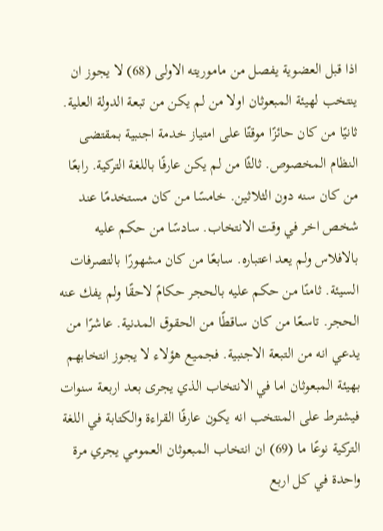اذا قبل العضوية يفصل من ماموريته الاولى (68) لا يجوز ان ينتخب لهيئة المبعوثان اولا من لم يكن من تبعة الدولة العلية. ثانيًا من كان حائزًا موقتًا على امتياز خدمة اجنبية بمقتضى النظام المخصوص. ثالثًا من لم يكن عارفًا باللغة التركية. رابعًا من كان سنه دون الثلاثين. خامسًا من كان مستخدمًا عند شخص اخر في وقت الانتخاب. سادسًا من حكم عليه بالافلاس ولم يعد اعتباره. سابعًا من كان مشهورًا بالتصرفات السيئة. ثامنًا من حكم عليه بالحجر حكامً لاحقًا ولم يفك عنه الحجر. تاسعًا من كان ساقطًا من الحقوق المدنية. عاشرًا من يدعي انه من التبعة الاجنبية. فجميع هؤلاء لا يجوز انتخابهم بهيئة المبعوثان اما في الانتخاب الذي يجرى بعد اربعة سنوات فيشترط على المنتخب انه يكون عارفًا القراءة والكتابة في اللغة التركية نوعًا ما (69) ان انتخاب المبعوثان العمومي يجري مرة واحدة في كل اربع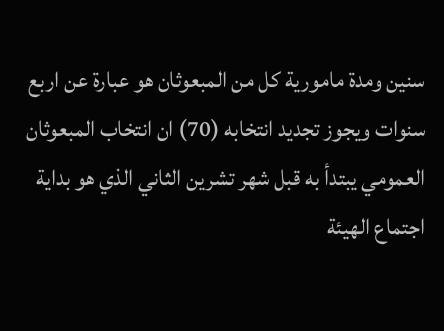سنين ومدة مامورية كل من المبعوثان هو عبارة عن اربع سنوات ويجوز تجديد انتخابه (70) ان انتخاب المبعوثان العمومي يبتدأ به قبل شهر تشرين الثاني الذي هو بداية اجتماع الهيئة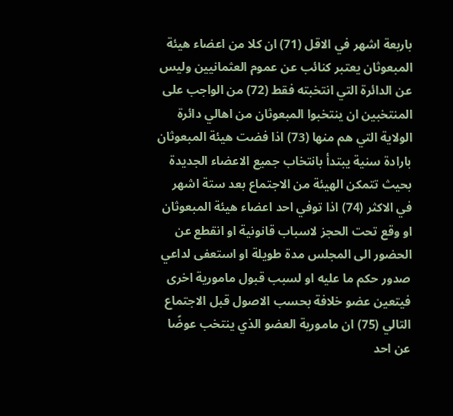باربعة اشهر في الاقل (71) ان كلا من اعضاء هيئة المبعوثان يعتبر كنائب عن عموم العثمانيين وليس عن الدائرة التي انتخبته فقط (72) من الواجب على المنتخبين ان ينتخبوا المبعوثان من اهالي دائرة الولاية التي هم منها (73) اذا فضت هيئة المبعوثان بارادة سنية يبتدأ بانتخاب جميع الاعضاء الجديدة بحيث تتمكن الهيئة من الاجتماع بعد ستة اشهر في الاكثر (74) اذا توفي احد اعضاء هيئة المبعوثان او وقع تحت الحجز لاسباب قانونية او انقطع عن الحضور الى المجلس مدة طويلة او استعفى لداعي صدور حكم ما عليه او لسبب قبول مامورية اخرى فيتعين عضو خلافة بحسب الاصول قبل الاجتماع التالي (75) ان مامورية العضو الذي ينتخب عوضًا عن احد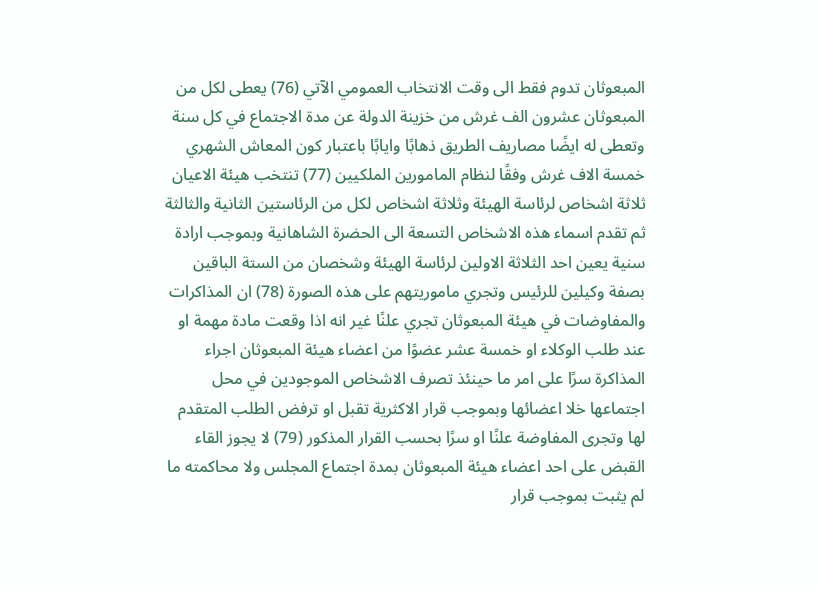المبعوثان تدوم فقط الى وقت الانتخاب العمومي الآتي (76) يعطى لكل من المبعوثان عشرون الف غرش من خزينة الدولة عن مدة الاجتماع في كل سنة وتعطى له ايضًا مصاريف الطريق ذهابًا وايابًا باعتبار كون المعاش الشهري خمسة الاف غرش وفقًا لنظام المامورين الملكيين (77) تنتخب هيئة الاعيان ثلاثة اشخاص لرئاسة الهيئة وثلاثة اشخاص لكل من الرئاستين الثانية والثالثة ثم تقدم اسماء هذه الاشخاص التسعة الى الحضرة الشاهانية وبموجب ارادة سنية يعين احد الثلاثة الاولين لرئاسة الهيئة وشخصان من الستة الباقين بصفة وكيلين للرئيس وتجري ماموريتهم على هذه الصورة (78) ان المذاكرات والمفاوضات في هيئة المبعوثان تجري علنًا غير انه اذا وقعت مادة مهمة او عند طلب الوكلاء او خمسة عشر عضوًا من اعضاء هيئة المبعوثان اجراء المذاكرة سرًا على امر ما حينئذ تصرف الاشخاص الموجودين في محل اجتماعها خلا اعضائها وبموجب قرار الاكثرية تقبل او ترفض الطلب المتقدم لها وتجرى المفاوضة علنًا او سرًا بحسب القرار المذكور (79) لا يجوز القاء القبض على احد اعضاء هيئة المبعوثان بمدة اجتماع المجلس ولا محاكمته ما لم يثبت بموجب قرار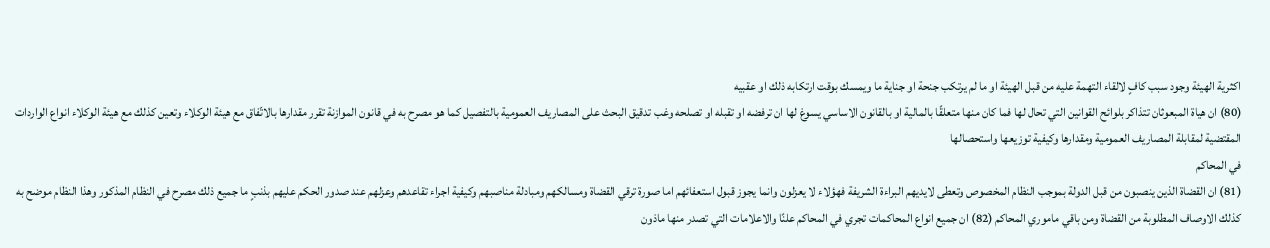اكثرية الهيئة وجود سبب كافٍ لالقاء التهمة عليه من قبل الهيئة او ما لم يرتكب جنحة او جناية ما ويمسك بوقت ارتكابه ذلك او عقبيه
(80) ان هياة المبعوثان تتذاكر بلوائح القوانين التي تحال لها فما كان منها متعلقًا بالمالية او بالقانون الاساسي يسوغ لها ان ترفضه او تقبله او تصلحه وغب تدقيق البحث على المصاريف العمومية بالتفصيل كما هو مصرح به في قانون الموازنة تقرر مقدارها بالاتّفاق مع هيئة الوكلاء وتعين كذلك مع هيئة الوكلاء انواع الواردات المقتضية لمقابلة المصاريف العمومية ومقدارها وكيفية توزيعها واستحصالها
في المحاكم
(81) ان القضاة الذين ينصبون من قبل الدولة بموجب النظام المخصوص وتعطى لايديهم البراءة الشريفة فهؤلاء لا يعزلون وانما يجوز قبول استعفائهم اما صورة ترقي القضاة ومسالكهم ومبادلة مناصبهم وكيفية اجراء تقاعدهم وعزلهم عند صدور الحكم عليهم بذنبٍ ما جميع ذلك مصرح في النظام المذكور وهذا النظام موضح به كذلك الاوصاف المطلوبة من القضاة ومن باقي ماموري المحاكم (82) ان جميع انواع المحاكمات تجري في المحاكم علنًا والاعلامات التي تصدر منها ماذون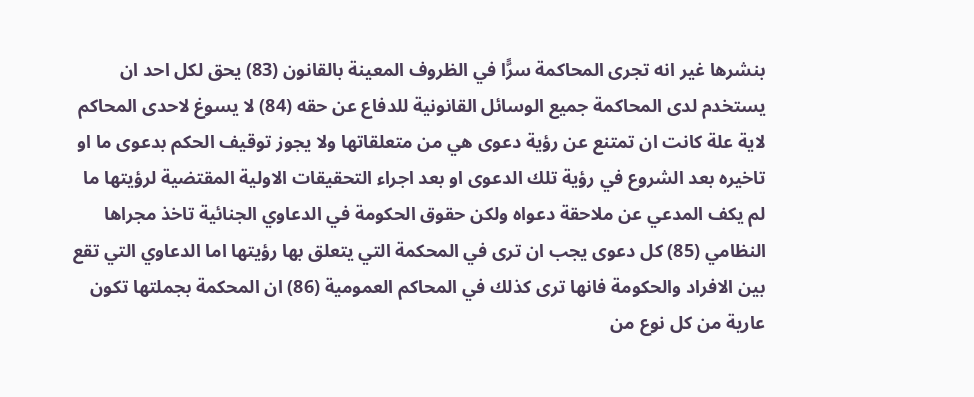بنشرها غير انه تجرى المحاكمة سرًّا في الظروف المعينة بالقانون (83) يحق لكل احد ان يستخدم لدى المحاكمة جميع الوسائل القانونية للدفاع عن حقه (84) لا يسوغ لاحدى المحاكم لاية علة كانت ان تمتنع عن رؤية دعوى هي من متعلقاتها ولا يجوز توقيف الحكم بدعوى ما او تاخيره بعد الشروع في رؤية تلك الدعوى او بعد اجراء التحقيقات الاولية المقتضية لرؤيتها ما لم يكف المدعي عن ملاحقة دعواه ولكن حقوق الحكومة في الدعاوي الجنائية تاخذ مجراها النظامي (85) كل دعوى يجب ان ترى في المحكمة التي يتعلق بها رؤيتها اما الدعاوي التي تقع بين الافراد والحكومة فانها ترى كذلك في المحاكم العمومية (86) ان المحكمة بجملتها تكون عارية من كل نوع من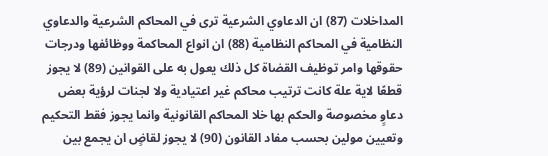المداخلات (87) ان الدعاوي الشرعية ترى في المحاكم الشرعية والدعاوي النظامية في المحاكم النظامية (88) ان انواع المحاكمة ووظائفها ودرجات حقوقها وامر توظيف القضاة كل ذلك يعول به على القوانين (89) لا يجوز قطعًا لاية علة كانت ترتيب محاكم غير اعتيادية ولا لجنات لرؤية بعض دعاوٍ مخصوصة والحكم بها خلا المحاكم القانونية وانما يجوز فقط التحكيم وتعيين مولين بحسب مفاد القانون (90) لا يجوز لقاضٍ ان يجمع بين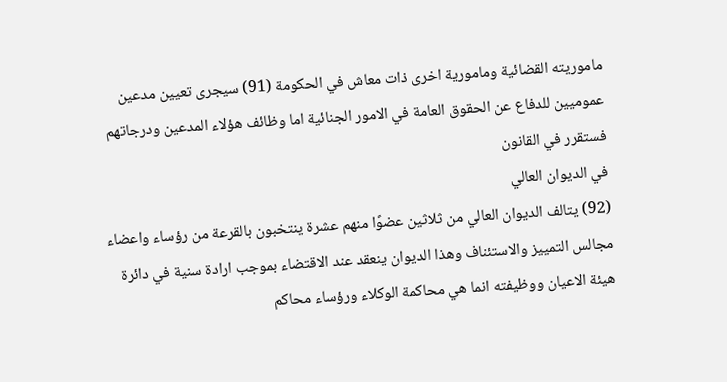ماموريته القضائية ومامورية اخرى ذات معاش في الحكومة (91) سيجرى تعيين مدعين عموميين للدفاع عن الحقوق العامة في الامور الجنائية اما وظائف هؤلاء المدعين ودرجاتهم فستقرر في القانون
في الديوان العالي
(92) يتالف الديوان العالي من ثلاثين عضوًا منهم عشرة ينتخبون بالقرعة من رؤساء واعضاء مجالس التمييز والاستئناف وهذا الديوان ينعقد عند الاقتضاء بموجب ارادة سنية في دائرة هيئة الاعيان ووظيفته انما هي محاكمة الوكلاء ورؤساء محاكم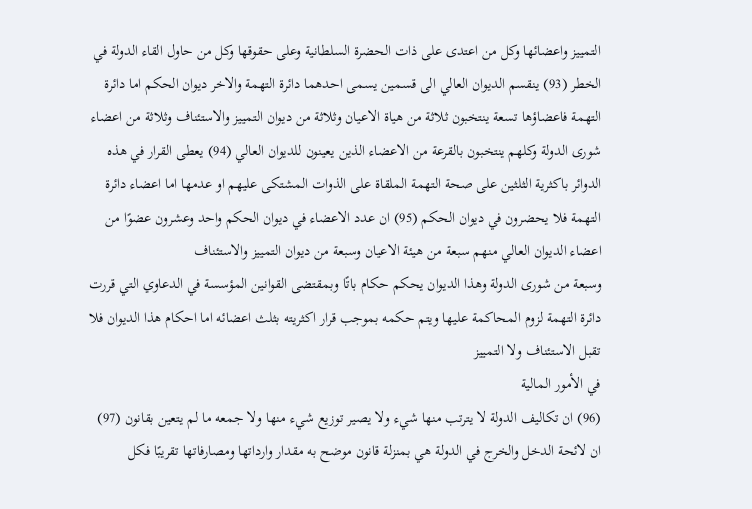التمييز واعضائها وكل من اعتدى على ذات الحضرة السلطانية وعلى حقوقها وكل من حاول القاء الدولة في الخطر (93) ينقسم الديوان العالي الى قسمين يسمى احدهما دائرة التهمة والاخر ديوان الحكم اما دائرة التهمة فاعضاؤها تسعة ينتخبون ثلاثة من هياة الاعيان وثلاثة من ديوان التمييز والاستئناف وثلاثة من اعضاء شورى الدولة وكلهم ينتخبون بالقرعة من الاعضاء الذين يعينون للديوان العالي (94) يعطى القرار في هذه الدوائر باكثرية الثلثين على صحة التهمة الملقاة على الذوات المشتكى عليهم او عدمها اما اعضاء دائرة التهمة فلا يحضرون في ديوان الحكم (95) ان عدد الاعضاء في ديوان الحكم واحد وعشرون عضوًا من اعضاء الديوان العالي منهم سبعة من هيئة الاعيان وسبعة من ديوان التمييز والاستئناف
وسبعة من شورى الدولة وهذا الديوان يحكم حكام باتًا وبمقتضى القوانين المؤسسة في الدعاوي التي قررت دائرة التهمة لزوم المحاكمة عليها ويتم حكمه بموجب قرار اكثريته بثلث اعضائه اما احكام هذا الديوان فلا تقبل الاستئناف ولا التمييز
في الأمور المالية
(96) ان تكاليف الدولة لا يترتب منها شيء ولا يصير توزيع شيء منها ولا جمعه ما لم يتعين بقانون (97) ان لائحة الدخل والخرج في الدولة هي بمنزلة قانون موضح به مقدار وارداتها ومصارفاتها تقريبًا فكل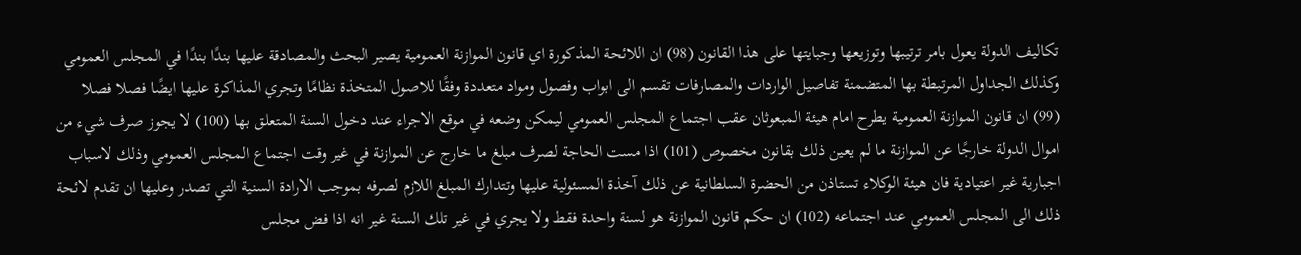تكاليف الدولة يعول بامر ترتيبها وتوزيعها وجبايتها على هذا القانون (98) ان اللائحة المذكورة اي قانون الموازنة العمومية يصير البحث والمصادقة عليها بندًا بندًا في المجلس العمومي وكذلك الجداول المرتبطة بها المتضمنة تفاصيل الواردات والمصارفات تقسم الى ابواب وفصول ومواد متعددة وفقًا للاصول المتخذة نظامًا وتجري المذاكرة عليها ايضًا فصلا فصلا (99) ان قانون الموازنة العمومية يطرح امام هيئة المبعوثان عقب اجتماع المجلس العمومي ليمكن وضعه في موقع الاجراء عند دخول السنة المتعلق بها (100) لا يجوز صرف شيء من اموال الدولة خارجًا عن الموازنة ما لم يعين ذلك بقانون مخصوص (101) اذا مست الحاجة لصرف مبلغ ما خارج عن الموازنة في غير وقت اجتماع المجلس العمومي وذلك لاسباب اجبارية غير اعتيادية فان هيئة الوكلاء تستاذن من الحضرة السلطانية عن ذلك آخذة المسئولية عليها وتتدارك المبلغ اللازم لصرفه بموجب الارادة السنية التي تصدر وعليها ان تقدم لائحة ذلك الى المجلس العمومي عند اجتماعه (102) ان حكم قانون الموازنة هو لسنة واحدة فقط ولا يجري في غير تلك السنة غير انه اذا فض مجلس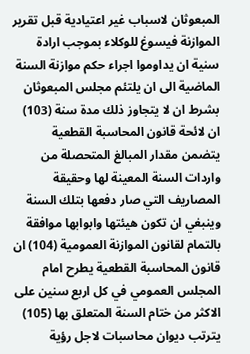المبعوثان لاسباب غير اعتيادية قبل تقرير الموازنة فيسوغ للوكلاء بموجب ارادة سنية ان يداوموا اجراء حكم موازنة السنة الماضية الى ان يلتئم مجلس المبعوثان بشرط ان لا يتجاوز ذلك مدة سنة (103) ان لائحة قانون المحاسبة القطعية يتضمن مقدار المبالغ المتحصلة من واردات السنة المعينة لها وحقيقة المصاريف التي صار دفعها بتلك السنة وينبغي ان تكون هيئتها وابوابها موافقة بالتمام لقانون الموازنة العمومية (104) ان قانون المحاسبة القطعية يطرح امام المجلس العمومي في كل اربع سنين على الاكثر من ختام السنة المتعلق بها (105) يترتب ديوان محاسبات لاجل رؤية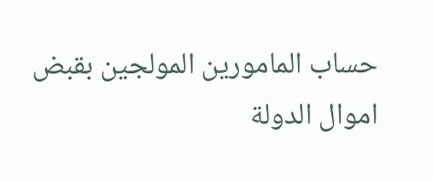حساب المامورين المولجين بقبض اموال الدولة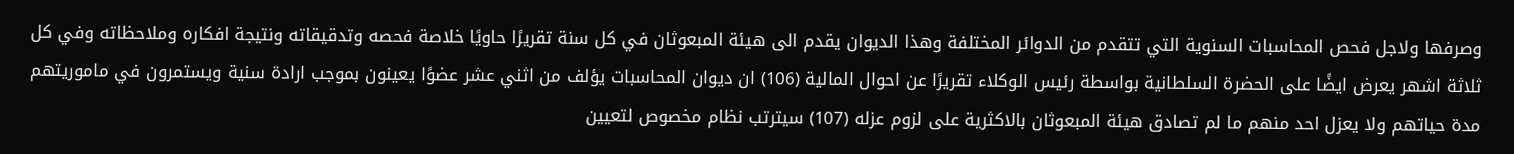وصرفها ولاجل فحص المحاسبات السنوية التي تتقدم من الدوائر المختلفة وهذا الديوان يقدم الى هيئة المبعوثان في كل سنة تقريرًا حاويًا خلاصة فحصه وتدقيقاته ونتيجة افكاره وملاحظاته وفي كل ثلاثة اشهر يعرض ايضًا على الحضرة السلطانية بواسطة رئيس الوكلاء تقريرًا عن احوال المالية (106) ان ديوان المحاسبات يؤلف من اثني عشر عضوًا يعينون بموجب ارادة سنية ويستمرون في ماموريتهم مدة حياتهم ولا يعزل احد منهم ما لم تصادق هيئة المبعوثان بالاكثرية على لزوم عزله (107) سيترتب نظام مخصوص لتعيين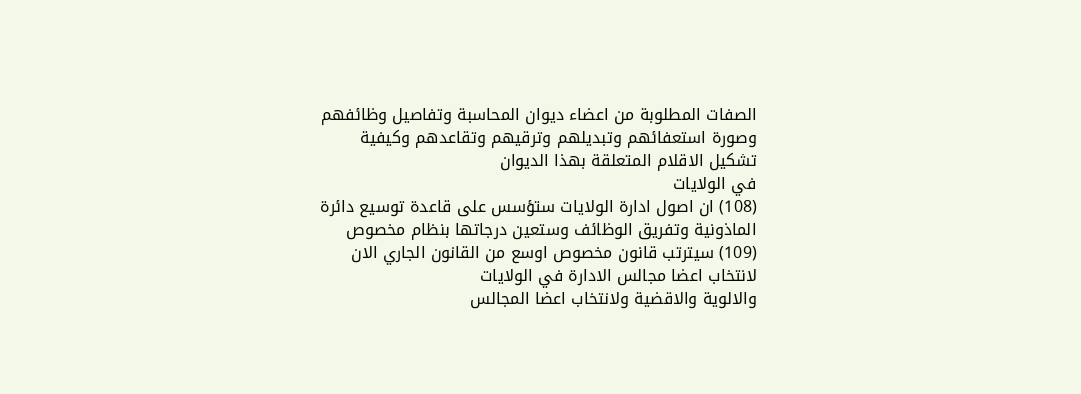الصفات المطلوبة من اعضاء ديوان المحاسبة وتفاصيل وظائفهم وصورة استعفائهم وتبديلهم وترقيهم وتقاعدهم وكيفية تشكيل الاقلام المتعلقة بهذا الديوان
في الولايات
(108) ان اصول ادارة الولايات ستؤسس على قاعدة توسيع دائرة الماذونية وتفريق الوظائف وستعين درجاتها بنظام مخصوص (109) سيترتب قانون مخصوص اوسع من القانون الجاري الان لانتخاب اعضا مجالس الادارة في الولايات
والالوية والاقضية ولانتخاب اعضا المجالس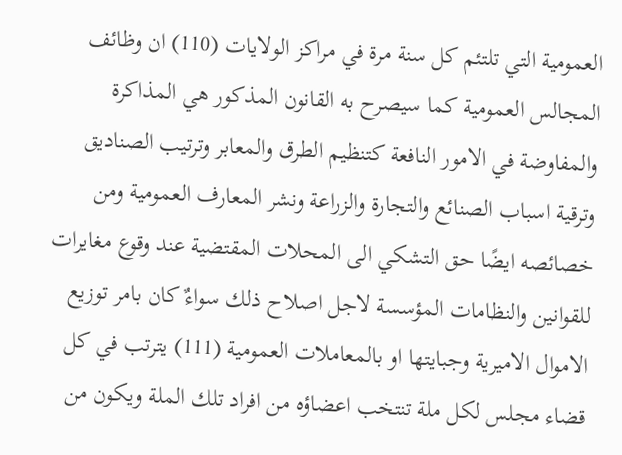العمومية التي تلتئم كل سنة مرة في مراكز الولايات (110) ان وظائف المجالس العمومية كما سيصرح به القانون المذكور هي المذاكرة والمفاوضة في الامور النافعة كتنظيم الطرق والمعابر وترتيب الصناديق وترقية اسباب الصنائع والتجارة والزراعة ونشر المعارف العمومية ومن خصائصه ايضًا حق التشكي الى المحلات المقتضية عند وقوع مغايرات للقوانين والنظامات المؤسسة لاجل اصلاح ذلك سواءٌ كان بامر توزيع الاموال الاميرية وجبايتها او بالمعاملات العمومية (111) يترتب في كل قضاء مجلس لكل ملة تنتخب اعضاؤه من افراد تلك الملة ويكون من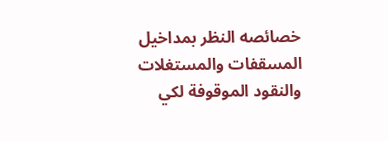خصائصه النظر بمداخيل المسقفات والمستغلات والنقود الموقوفة لكي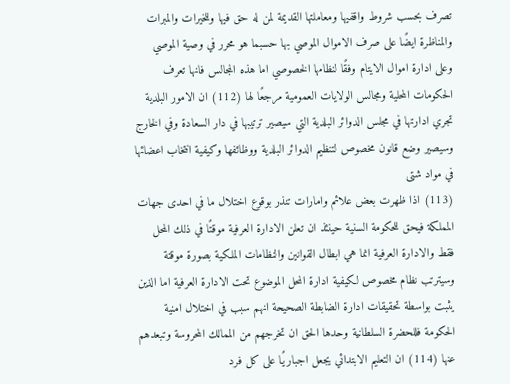تصرف بحسب شروط واقفيها ومعاملتها القديمة لمن له حق فيها وللخيرات والمبرات والمناظرة ايضًا على صرف الاموال الموصي بها حسبما هو محرر في وصية الموصي وعلى ادارة اموال الايتام وفقًا لنظامها الخصوصي اما هذه المجالس فانها تعرف الحكومات المحلية ومجالس الولايات العمومية مرجعًا لها (112) ان الامور البلدية تجري ادارتها في مجلس الدوائر البلدية التي سيصير ترتيبها في دار السعادة وفي الخارج وسيصير وضع قانون مخصوص لتنظيم الدوائر البلدية ووظائفها وكيفية انتخاب اعضائها
في مواد شتى
(113) اذا ظهرت بعض علائم وامارات تنذر بوقوع اختلال ما في احدى جهات المملكة فيحق للحكومة السنية حينئذ ان تعلن الادارة العرفية موقتًا في ذلك المحل فقط والادارة العرفية انما هي ابطال القوانين والنظامات الملكية بصورة موقتة وسيترتب نظام مخصوص لكيفية ادارة المحل الموضوع تحت الادارة العرفية اما الذين يثبت بواسطة تحقيقات ادارة الضابطة الصحيحة انهم سبب في اختلال امنية الحكومة فللحضرة السلطانية وحدها الحق ان تخرجهم من الممالك المحروسة وتبعدهم عنها (114) ان التعليم الابتدائي يجعل اجباريًا على كل فرد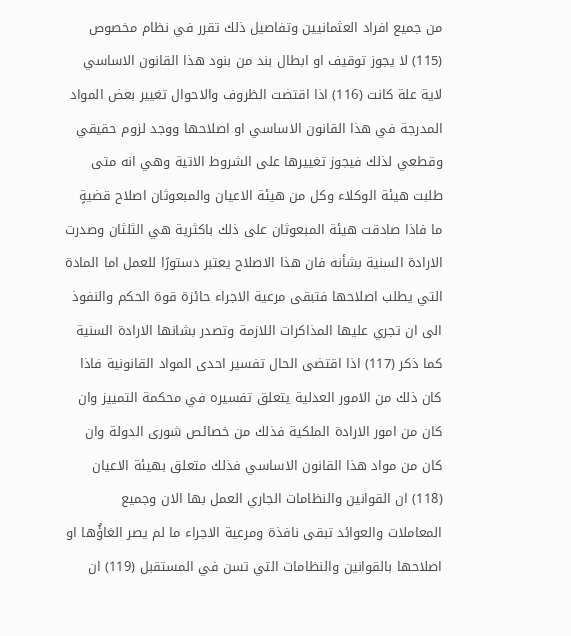من جميع افراد العثمانيين وتفاصيل ذلك تقرر في نظام مخصوص (115) لا يجوز توقيف او ابطال بند من بنود هذا القانون الاساسي لاية علة كانت (116) اذا اقتضت الظروف والاحوال تغيير بعض المواد المدرجة في هذا القانون الاساسي او اصلاحها ووجد لزوم حقيقي وقطعي لذلك فيجوز تغييرها على الشروط الاتية وهي انه متى طلبت هيئة الوكلاء وكل من هيئة الاعيان والمبعوثان اصلاح قضيةٍ ما فاذا صادقت هيئة المبعوثان على ذلك باكثرية هي الثلثان وصدرت الارادة السنية بشأنه فان هذا الاصلاح يعتبر دستورًا للعمل اما المادة التي يطلب اصلاحها فتبقى مرعية الاجراء حائزة قوة الحكم والنفوذ الى ان تجري عليها المذاكرات اللازمة وتصدر بشانها الارادة السنية كما ذكر (117) اذا اقتضى الحال تفسير احدى المواد القانونية فاذا كان ذلك من الامور العدلية يتعلق تفسيره في محكمة التمييز وان كان من امور الارادة الملكية فذلك من خصائص شورى الدولة وان كان من مواد هذا القانون الاساسي فذلك متعلق بهيئة الاعيان (118) ان القوانين والنظامات الجاري العمل بها الان وجميع المعاملات والعوائد تبقى نافذة ومرعية الاجراء ما لم يصر الغاؤُها او اصلاحها بالقوانين والنظامات التي تسن في المستقبل (119) ان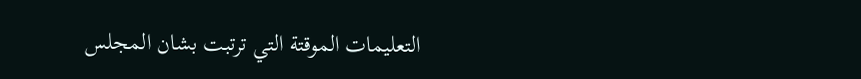التعليمات الموقتة التي ترتبت بشان المجلس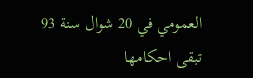العمومي في 20 شوال سنة 93 تبقى احكامها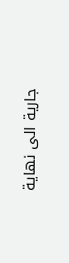جارية الى نهاية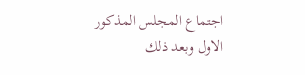اجتماع المجلس المذكور الاول وبعد ذلك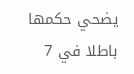يضحي حكمها باطلا في 7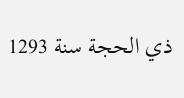ذي الحجة سنة 1293